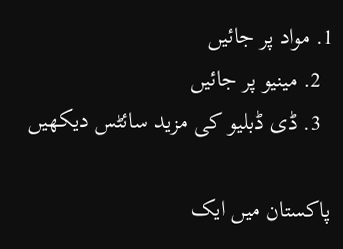1. مواد پر جائیں
  2. مینیو پر جائیں
  3. ڈی ڈبلیو کی مزید سائٹس دیکھیں

پاکستان میں ایک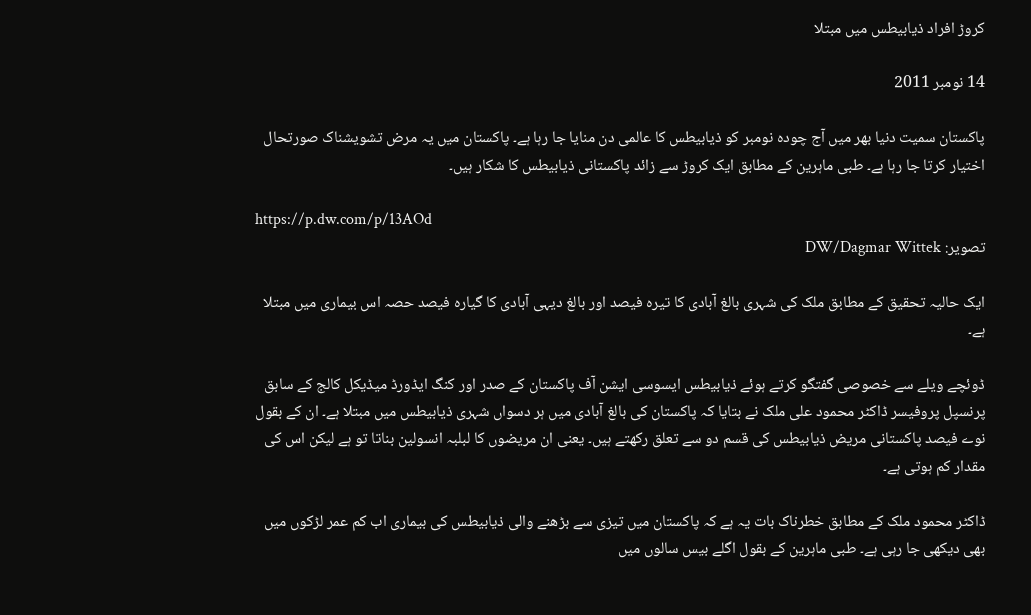کروڑ افراد ذیابیطس میں مبتلا

14 نومبر 2011

پاکستان سمیت دنیا بھر میں آج چودہ نومبر کو ذیابیطس کا عالمی دن منایا جا رہا ہے۔ پاکستان میں یہ مرض تشویشناک صورتحال اختیار کرتا جا رہا ہے۔ طبی ماہرین کے مطابق ایک کروڑ سے زائد پاکستانی ذیابیطس کا شکار ہیں۔

https://p.dw.com/p/13AOd
تصویر: DW/Dagmar Wittek

ایک حالیہ تحقیق کے مطابق ملک کی شہری بالغ آبادی کا تیرہ فیصد اور بالغ دیہی آبادی کا گیارہ فیصد حصہ اس بیماری میں مبتلا ہے۔

ڈوئچے ویلے سے خصوصی گفتگو کرتے ہوئے ذیابیطس ایسوسی ایشن آف پاکستان کے صدر اور کنگ ایڈورڈ میڈیکل کالج کے سابق پرنسپل پروفیسر ڈاکٹر محمود علی ملک نے بتایا کہ پاکستان کی بالغ آبادی میں ہر دسواں شہری ذیابیطس میں مبتلا ہے۔ ان کے بقول نوے فیصد پاکستانی مریض ذیابیطس کی قسم دو سے تعلق رکھتے ہیں۔ یعنی ان مریضوں کا لبلبہ انسولین بناتا تو ہے لیکن اس کی مقدار کم ہوتی ہے۔

ڈاکٹر محمود ملک کے مطابق خطرناک بات یہ ہے کہ پاکستان میں تیزی سے بڑھنے والی ذیابیطس کی بیماری اب کم عمر لڑکوں میں بھی دیکھی جا رہی ہے۔ طبی ماہرین کے بقول اگلے بیس سالوں میں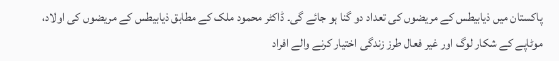پاکستان میں ذیابیطس کے مریضوں کی تعداد دو گنا ہو جائے گی۔ ڈاکٹر محمود ملک کے مطابق ذیابیطس کے مریضوں کی اولاد، موٹاپے کے شکار لوگ اور غیر فعال طرز زندگی اختیار کرنے والے افراد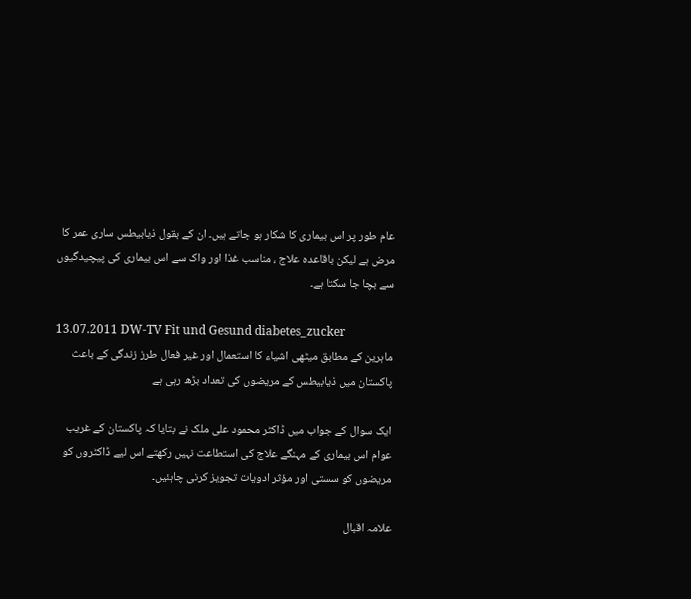عام طور پر اس بیماری کا شکار ہو جاتے ہیں۔ ان کے بقول ذیابیطس ساری عمر کا مرض ہے لیکن باقاعدہ علاج ، مناسب غذا اور واک سے اس بیماری کی پیچیدگیوں سے بچا جا سکتا ہے۔

13.07.2011 DW-TV Fit und Gesund diabetes_zucker
ماہرین کے مطابق میٹھی اشیاء کا استعمال اور غیر فعال طرز زندگی کے باعث پاکستان میں ذیابیطس کے مریضوں کی تعداد بڑھ رہی ہے

ایک سوال کے جواب میں ڈاکٹر محمود علی ملک نے بتایا کہ پاکستان کے غریب عوام اس بیماری کے مہنگے علاج کی استطاعت نہیں رکھتے اس لیے ڈاکٹروں کو مریضوں کو سستی اور مؤثر ادویات تجویز کرنی چاہئیں۔

علامہ اقبال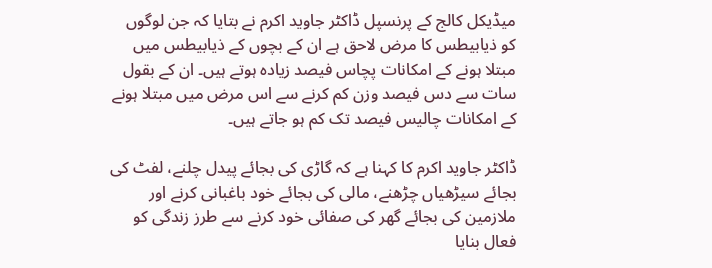میڈیکل کالج کے پرنسپل ڈاکٹر جاوید اکرم نے بتایا کہ جن لوگوں کو ذیابیطس کا مرض لاحق ہے ان کے بچوں کے ذیابیطس میں مبتلا ہونے کے امکانات پچاس فیصد زیادہ ہوتے ہیں۔ ان کے بقول سات سے دس فیصد وزن کم کرنے سے اس مرض میں مبتلا ہونے کے امکانات چالیس فیصد تک کم ہو جاتے ہیں۔

ڈاکٹر جاوید اکرم کا کہنا ہے کہ گاڑی کی بجائے پیدل چلنے، لفٹ کی بجائے سیڑھیاں چڑھنے، مالی کی بجائے خود باغبانی کرنے اور ملازمین کی بجائے گھر کی صفائی خود کرنے سے طرز زندگی کو فعال بنایا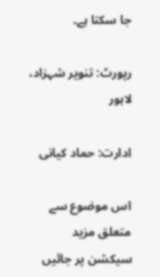جا سکتا ہے۔

رپورٹ: تنویر شہزاد، لاہور

ادارت: حماد کیانی

اس موضوع سے متعلق مزید سیکشن پر جائیں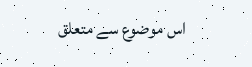اس موضوع سے متعلق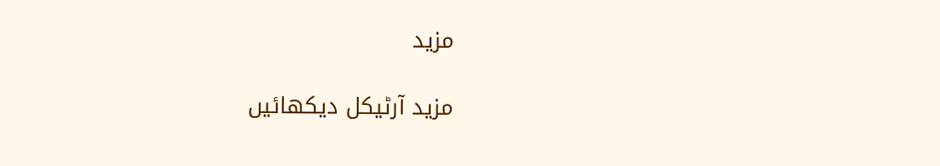مزید

مزید آرٹیکل دیکھائیں